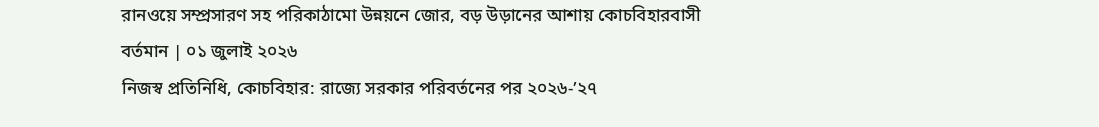রানওয়ে সম্প্রসারণ সহ পরিকাঠামো উন্নয়নে জোর, বড় উড়ানের আশায় কোচবিহারবাসী
বর্তমান | ০১ জুলাই ২০২৬
নিজস্ব প্রতিনিধি, কোচবিহার: রাজ্যে সরকার পরিবর্তনের পর ২০২৬-’২৭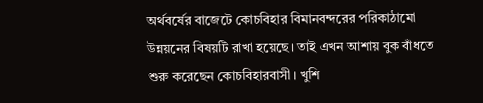অর্থবর্ষের বাজেটে কোচবিহার বিমানবন্দরের পরিকাঠামো উন্নয়নের বিষয়টি রাখা হয়েছে। তাই এখন আশায় বুক বাঁধতে শুরু করেছেন কোচবিহারবাসী। খুশি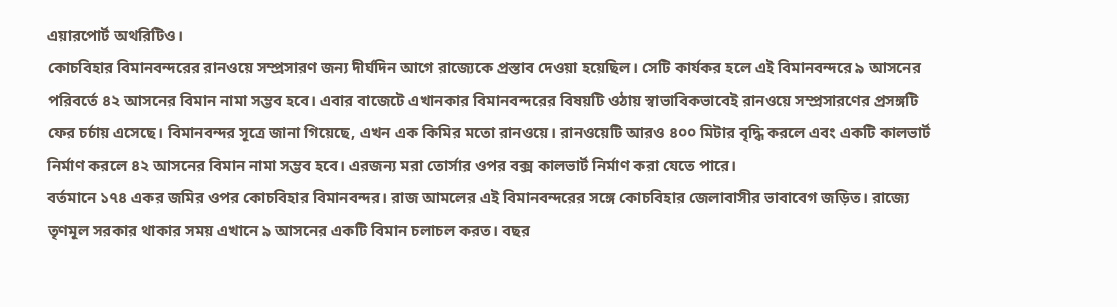এয়ারপোর্ট অথরিটিও।
কোচবিহার বিমানবন্দরের রানওয়ে সম্প্রসারণ জন্য দীর্ঘদিন আগে রাজ্যেকে প্রস্তাব দেওয়া হয়েছিল। সেটি কার্যকর হলে এই বিমানবন্দরে ৯ আসনের পরিবর্তে ৪২ আসনের বিমান নামা সম্ভব হবে। এবার বাজেটে এখানকার বিমানবন্দরের বিষয়টি ওঠায় স্বাভাবিকভাবেই রানওয়ে সম্প্রসারণের প্রসঙ্গটি ফের চর্চায় এসেছে। বিমানবন্দর সূত্রে জানা গিয়েছে, এখন এক কিমির মতো রানওয়ে। রানওয়েটি আরও ৪০০ মিটার বৃদ্ধি করলে এবং একটি কালভার্ট নির্মাণ করলে ৪২ আসনের বিমান নামা সম্ভব হবে। এরজন্য মরা তোর্সার ওপর বক্স কালভার্ট নির্মাণ করা যেতে পারে।
বর্তমানে ১৭৪ একর জমির ওপর কোচবিহার বিমানবন্দর। রাজ আমলের এই বিমানবন্দরের সঙ্গে কোচবিহার জেলাবাসীর ভাবাবেগ জড়িত। রাজ্যে তৃণমূল সরকার থাকার সময় এখানে ৯ আসনের একটি বিমান চলাচল করত। বছর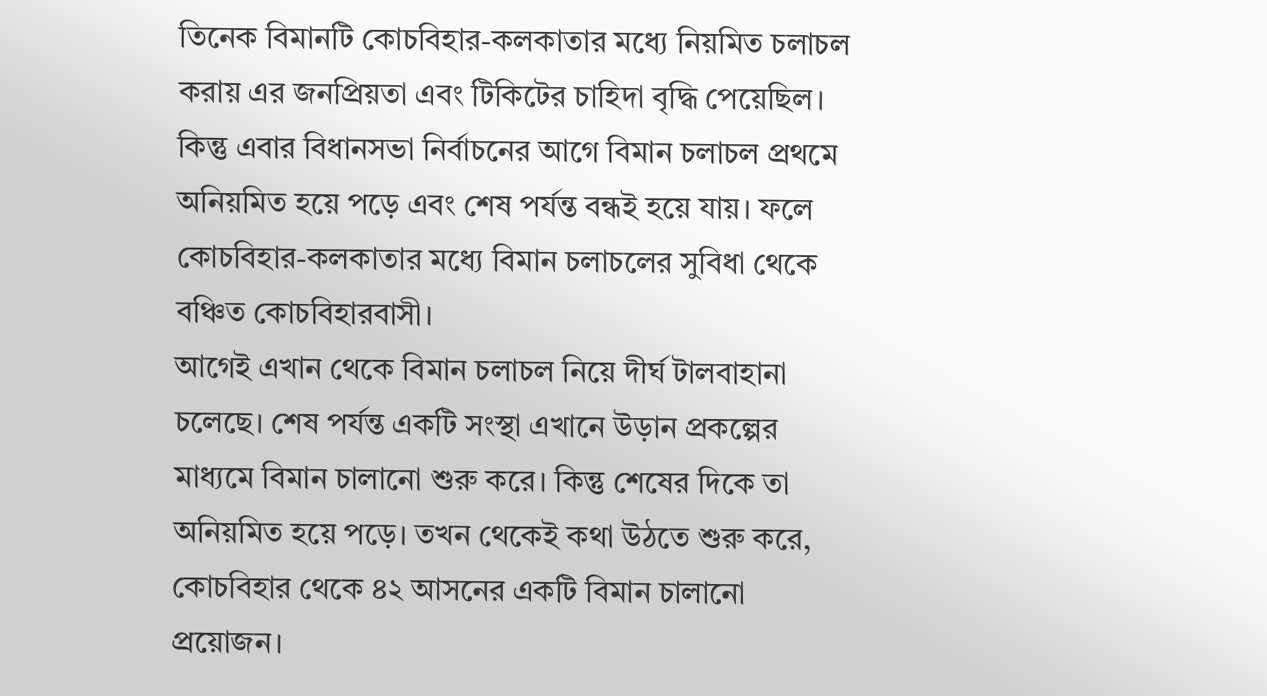তিনেক বিমানটি কোচবিহার-কলকাতার মধ্যে নিয়মিত চলাচল করায় এর জনপ্রিয়তা এবং টিকিটের চাহিদা বৃদ্ধি পেয়েছিল। কিন্তু এবার বিধানসভা নির্বাচনের আগে বিমান চলাচল প্রথমে অনিয়মিত হয়ে পড়ে এবং শেষ পর্যন্ত বন্ধই হয়ে যায়। ফলে কোচবিহার-কলকাতার মধ্যে বিমান চলাচলের সুবিধা থেকে বঞ্চিত কোচবিহারবাসী।
আগেই এখান থেকে বিমান চলাচল নিয়ে দীর্ঘ টালবাহানা চলেছে। শেষ পর্যন্ত একটি সংস্থা এখানে উড়ান প্রকল্পের মাধ্যমে বিমান চালানো শুরু করে। কিন্তু শেষের দিকে তা অনিয়মিত হয়ে পড়ে। তখন থেকেই কথা উঠতে শুরু করে, কোচবিহার থেকে ৪২ আসনের একটি বিমান চালানো প্রয়োজন।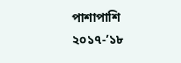পাশাপাশি ২০১৭-’১৮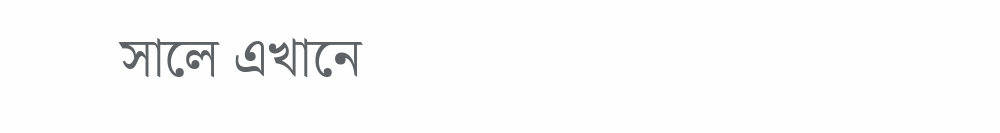সালে এখানে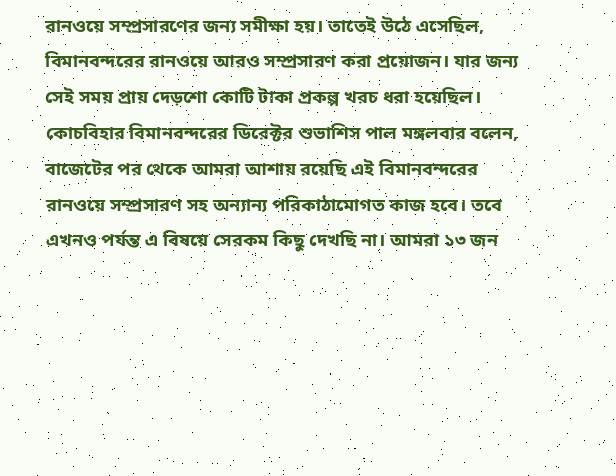রানওয়ে সম্প্রসারণের জন্য সমীক্ষা হয়। তাতেই উঠে এসেছিল, বিমানবন্দরের রানওয়ে আরও সম্প্রসারণ করা প্রয়োজন। যার জন্য সেই সময় প্রায় দেড়শো কোটি টাকা প্রকল্প খরচ ধরা হয়েছিল।
কোচবিহার বিমানবন্দরের ডিরেক্টর শুভাশিস পাল মঙ্গলবার বলেন, বাজেটের পর থেকে আমরা আশায় রয়েছি এই বিমানবন্দরের রানওয়ে সম্প্রসারণ সহ অন্যান্য পরিকাঠামোগত কাজ হবে। তবে এখনও পর্যন্ত এ বিষয়ে সেরকম কিছু দেখছি না। আমরা ১৩ জন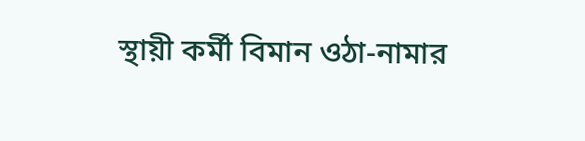স্থায়ী কর্মী বিমান ওঠা-নামার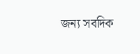জন্য সবদিক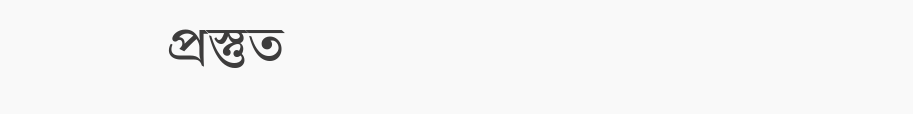প্রস্তুত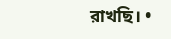রাখছি। •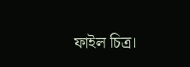ফাইল চিত্র।